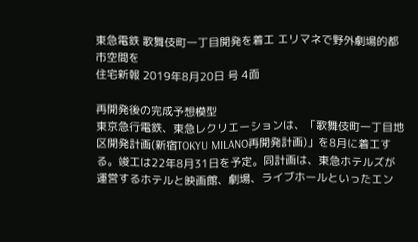東急電鉄 歌舞伎町一丁目開発を着工 エリマネで野外劇場的都市空間を
住宅新報 2019年8月20日 号 4面

再開発後の完成予想模型
東京急行電鉄、東急レクリエーションは、「歌舞伎町一丁目地区開発計画(新宿TOKYU MILANO再開発計画)」を8月に着工する。竣工は22年8月31日を予定。同計画は、東急ホテルズが運営するホテルと映画館、劇場、ライブホールといったエン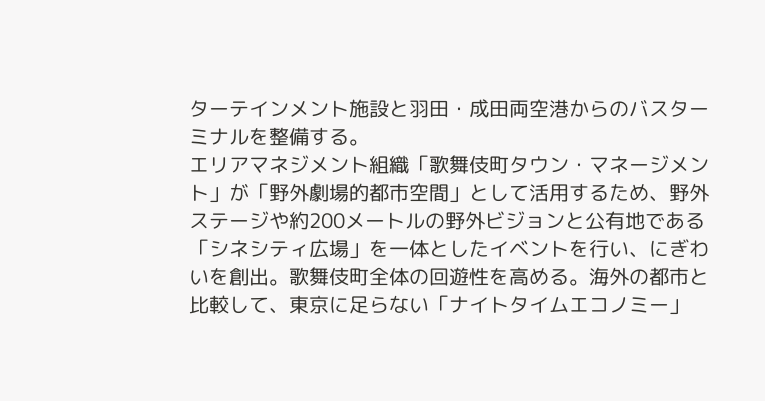ターテインメント施設と羽田・成田両空港からのバスターミナルを整備する。
エリアマネジメント組織「歌舞伎町タウン・マネージメント」が「野外劇場的都市空間」として活用するため、野外ステージや約200メートルの野外ビジョンと公有地である「シネシティ広場」を一体としたイベントを行い、にぎわいを創出。歌舞伎町全体の回遊性を高める。海外の都市と比較して、東京に足らない「ナイトタイムエコノミー」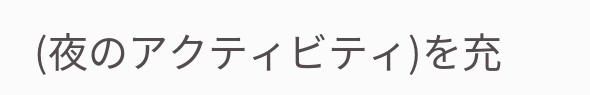(夜のアクティビティ)を充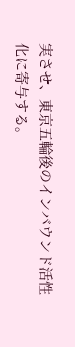実させ、東京五輪後のインバウンド活性化に寄与する。